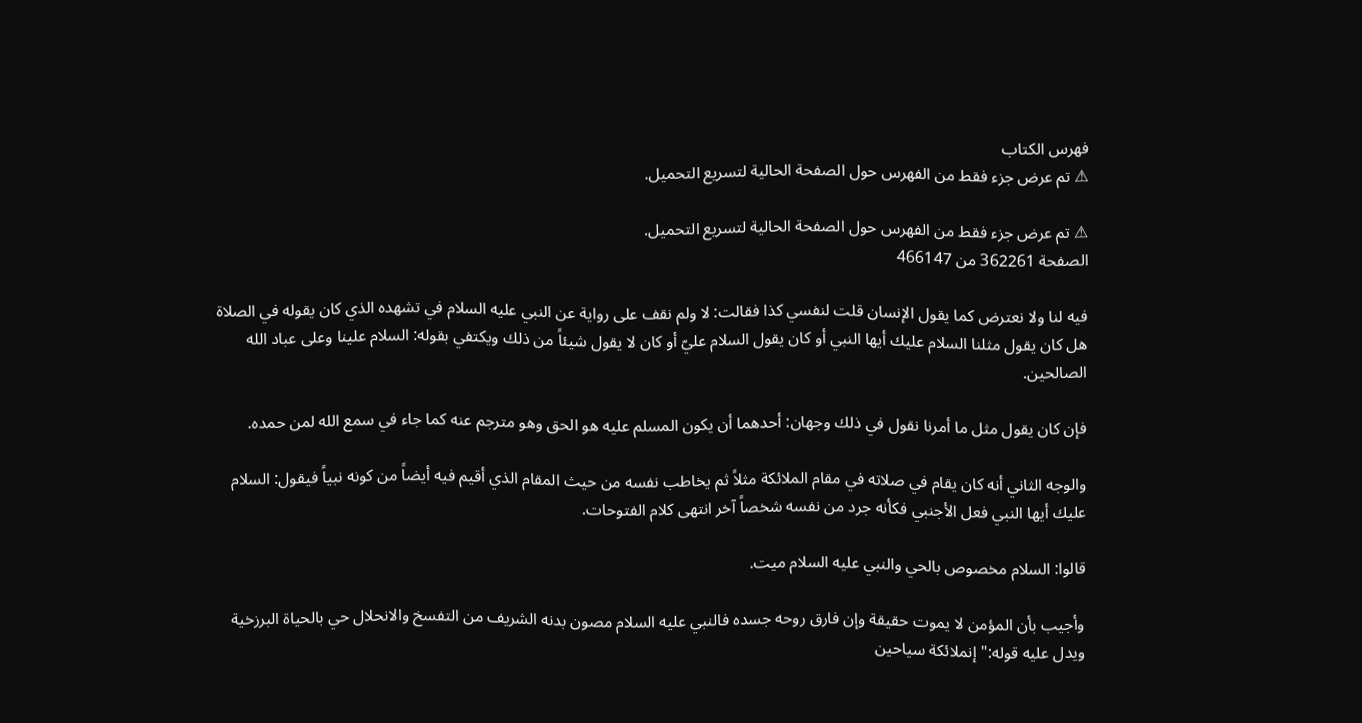فهرس الكتاب
⚠ تم عرض جزء فقط من الفهرس حول الصفحة الحالية لتسريع التحميل.

⚠ تم عرض جزء فقط من الفهرس حول الصفحة الحالية لتسريع التحميل.
الصفحة 362261 من 466147

فيه لنا ولا نعترض كما يقول الإنسان قلت لنفسي كذا فقالت: لا ولم نقف على رواية عن النبي عليه السلام في تشهده الذي كان يقوله في الصلاة هل كان يقول مثلنا السلام عليك أيها النبي أو كان يقول السلام عليّ أو كان لا يقول شيئاً من ذلك ويكتفي بقوله: السلام علينا وعلى عباد الله الصالحين.

فإن كان يقول مثل ما أمرنا نقول في ذلك وجهان: أحدهما أن يكون المسلم عليه هو الحق وهو مترجم عنه كما جاء في سمع الله لمن حمده.

والوجه الثاني أنه كان يقام في صلاته في مقام الملائكة مثلاً ثم يخاطب نفسه من حيث المقام الذي أقيم فيه أيضاً من كونه نبياً فيقول: السلام عليك أيها النبي فعل الأجنبي فكأنه جرد من نفسه شخصاً آخر انتهى كلام الفتوحات.

قالوا: السلام مخصوص بالحي والنبي عليه السلام ميت.

وأجيب بأن المؤمن لا يموت حقيقة وإن فارق روحه جسده فالنبي عليه السلام مصون بدنه الشريف من التفسخ والانحلال حي بالحياة البرزخية ويدل عليه قوله:"إنملائكة سياحين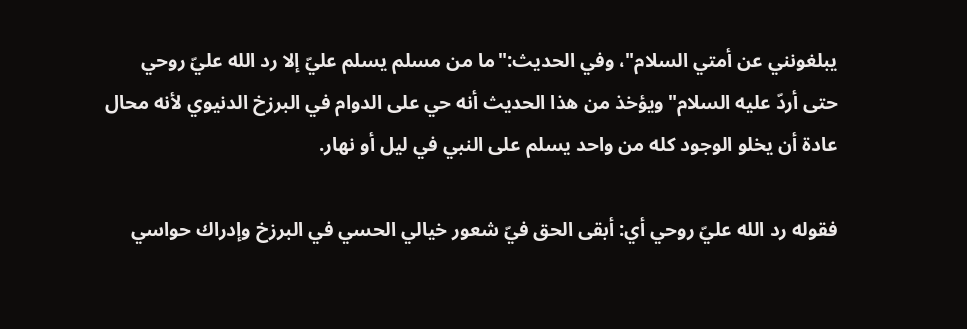يبلغونني عن أمتي السلام"، وفي الحديث:"ما من مسلم يسلم عليّ إلا رد الله عليّ روحي حتى أردّ عليه السلام"ويؤخذ من هذا الحديث أنه حي على الدوام في البرزخ الدنيوي لأنه محال عادة أن يخلو الوجود كله من واحد يسلم على النبي في ليل أو نهار.

فقوله رد الله عليّ روحي أي: أبقى الحق فيّ شعور خيالي الحسي في البرزخ وإدراك حواسي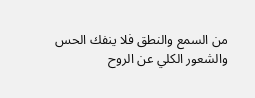من السمع والنطق فلا ينفك الحس والشعور الكلي عن الروح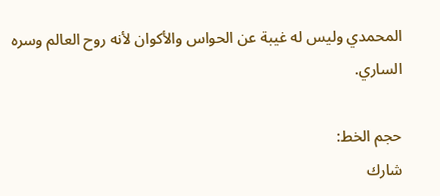المحمدي وليس له غيبة عن الحواس والأكوان لأنه روح العالم وسره الساري.

حجم الخط:
شارك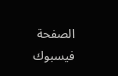الصفحة
فيسبوك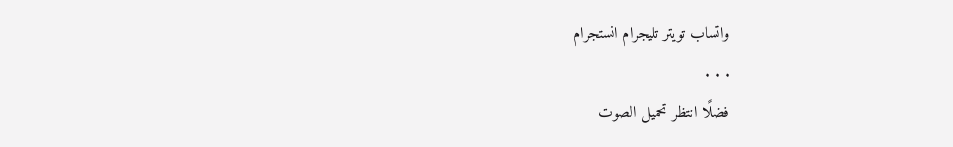واتساب تويتر تليجرام انستجرام
. . .
فضلًا انتظر تحميل الصوت